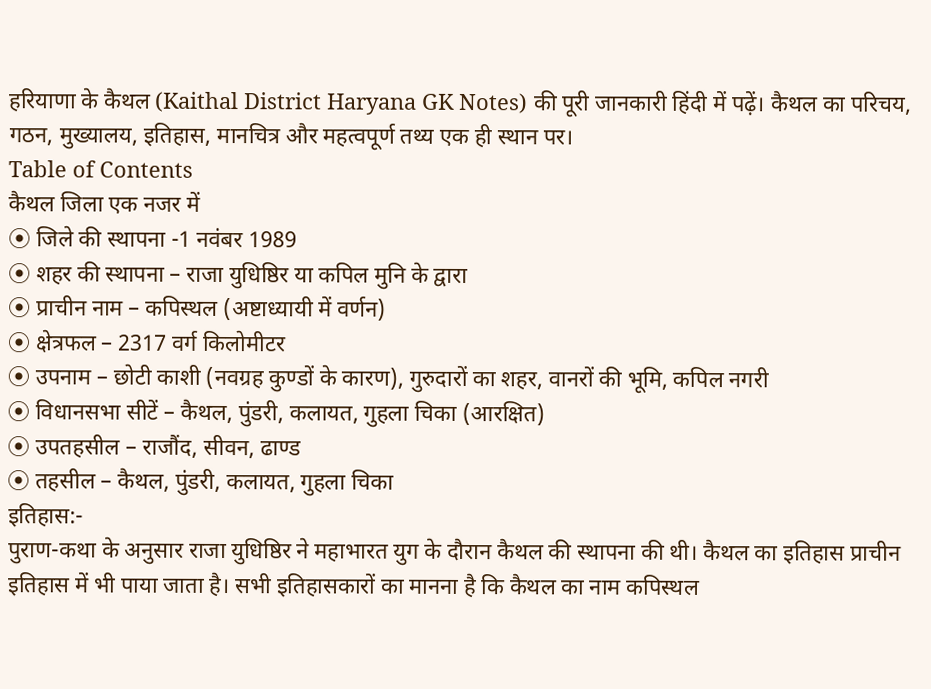हरियाणा के कैथल (Kaithal District Haryana GK Notes) की पूरी जानकारी हिंदी में पढ़ें। कैथल का परिचय, गठन, मुख्यालय, इतिहास, मानचित्र और महत्वपूर्ण तथ्य एक ही स्थान पर।
Table of Contents
कैथल जिला एक नजर में
⦿ जिले की स्थापना -1 नवंबर 1989
⦿ शहर की स्थापना – राजा युधिष्ठिर या कपिल मुनि के द्वारा
⦿ प्राचीन नाम – कपिस्थल (अष्टाध्यायी में वर्णन)
⦿ क्षेत्रफल – 2317 वर्ग किलोमीटर
⦿ उपनाम – छोटी काशी (नवग्रह कुण्डों के कारण), गुरुदारों का शहर, वानरों की भूमि, कपिल नगरी
⦿ विधानसभा सीटें – कैथल, पुंडरी, कलायत, गुहला चिका (आरक्षित)
⦿ उपतहसील – राजौंद, सीवन, ढाण्ड
⦿ तहसील – कैथल, पुंडरी, कलायत, गुहला चिका
इतिहास:-
पुराण-कथा के अनुसार राजा युधिष्ठिर ने महाभारत युग के दौरान कैथल की स्थापना की थी। कैथल का इतिहास प्राचीन इतिहास में भी पाया जाता है। सभी इतिहासकारों का मानना है कि कैथल का नाम कपिस्थल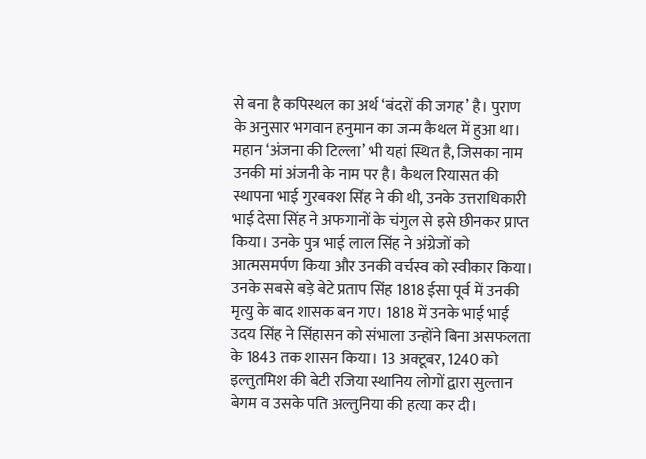से बना है कपिस्थल का अर्थ ‘बंदरों की जगह’ है। पुराण के अनुसार भगवान हनुमान का जन्म कैथल में हुआ था। महान ‘अंजना की टिल्ला’ भी यहां स्थित है, जिसका नाम उनकी मां अंजनी के नाम पर है। कैथल रियासत की स्थापना भाई गुरबक्श सिंह ने की थी, उनके उत्तराधिकारी भाई देसा सिंह ने अफगानों के चंगुल से इसे छीनकर प्राप्त किया। उनके पुत्र भाई लाल सिंह ने अंग्रेजों को आत्मसमर्पण किया और उनकी वर्चस्व को स्वीकार किया। उनके सबसे बड़े बेटे प्रताप सिंह 1818 ईसा पूर्व में उनकी मृत्यु के बाद शासक बन गए। 1818 में उनके भाई भाई उदय सिंह ने सिंहासन को संभाला उन्होंने बिना असफलता के 1843 तक शासन किया। 13 अक्टूबर, 1240 को इल्तुतमिश की बेटी रजिया स्थानिय लोगों द्वारा सुल्तान बेगम व उसके पति अल्तुनिया की हत्या कर दी।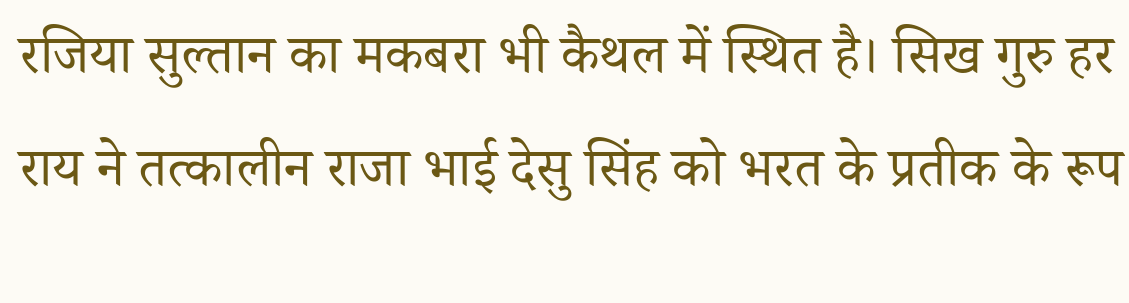रजिया सुल्तान का मकबरा भी कैथल में स्थित है। सिख गुरु हर राय ने तत्कालीन राजा भाई देसु सिंह को भरत के प्रतीक के रूप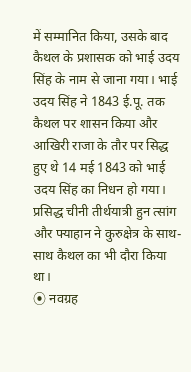में सम्मानित किया, उसके बाद कैथल के प्रशासक को भाई उदय सिंह के नाम से जाना गया। भाई उदय सिंह ने 1843 ई.पू. तक कैथल पर शासन किया और आखिरी राजा के तौर पर सिद्ध हुए थे 14 मई 1843 को भाई उदय सिंह का निधन हो गया। प्रसिद्ध चीनी तीर्थयात्री हुन त्सांग और फ्याहान ने कुरुक्षेत्र के साथ-साथ कैथल का भी दौरा किया था।
⦿ नवग्रह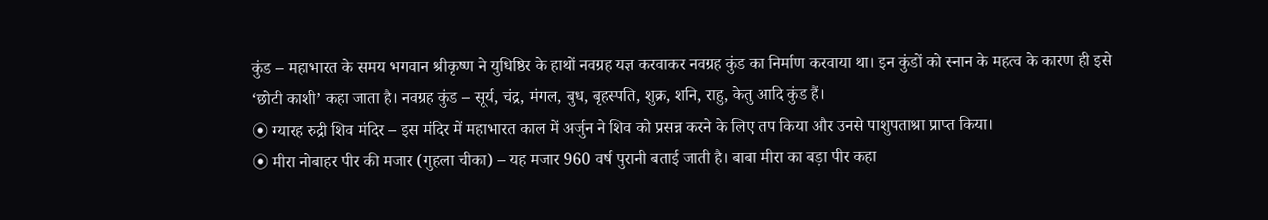कुंड – महाभारत के समय भगवान श्रीकृष्ण ने युधिष्ठिर के हाथों नवग्रह यज्ञ करवाकर नवग्रह कुंड का निर्माण करवाया था। इन कुंडों को स्नान के महत्व के कारण ही इसे ‘छोटी काशी’ कहा जाता है। नवग्रह कुंड – सूर्य, चंद्र, मंगल, बुध, बृहस्पति, शुक्र, शनि, राहु, केतु आदि कुंड हैं।
⦿ ग्यारह रुद्री शिव मंदिर – इस मंदिर में महाभारत काल में अर्जुन ने शिव को प्रसन्न करने के लिए तप किया और उनसे पाशुपताश्रा प्राप्त किया।
⦿ मीरा नोबाहर पीर की मजार (गुहला चीका) – यह मजार 960 वर्ष पुरानी बताई जाती है। बाबा मीरा का बड़ा पीर कहा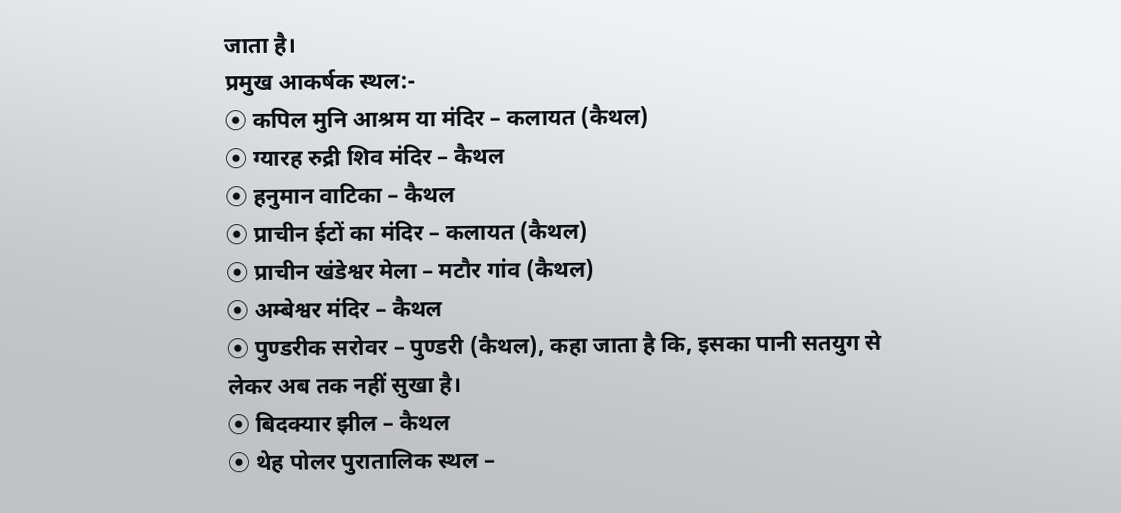जाता है।
प्रमुख आकर्षक स्थल:-
⦿ कपिल मुनि आश्रम या मंदिर – कलायत (कैथल)
⦿ ग्यारह रुद्री शिव मंदिर – कैथल
⦿ हनुमान वाटिका – कैथल
⦿ प्राचीन ईटों का मंदिर – कलायत (कैथल)
⦿ प्राचीन खंडेश्वर मेला – मटौर गांव (कैथल)
⦿ अम्बेश्वर मंदिर – कैथल
⦿ पुण्डरीक सरोवर – पुण्डरी (कैथल), कहा जाता है कि, इसका पानी सतयुग से लेकर अब तक नहीं सुखा है।
⦿ बिदक्यार झील – कैथल
⦿ थेह पोलर पुरातालिक स्थल –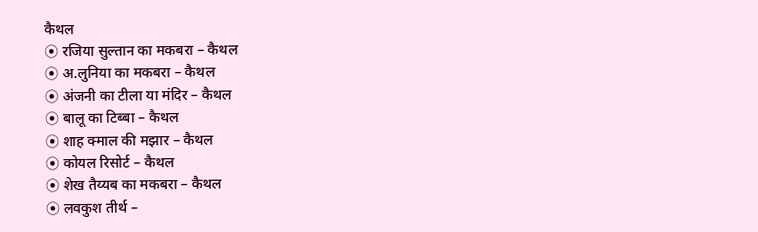कैथल
⦿ रजिया सुल्तान का मकबरा – कैथल
⦿ अ.लुनिया का मकबरा – कैथल
⦿ अंजनी का टीला या मंदिर – कैथल
⦿ बालू का टिब्बा – कैथल
⦿ शाह क्माल की मझार – कैथल
⦿ कोयल रिसोर्ट – कैथल
⦿ शेख तैय्यब का मकबरा – कैथल
⦿ लवकुश तीर्थ –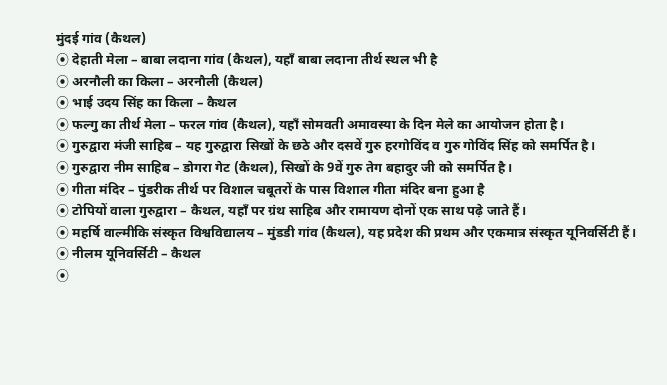मुंदई गांव (कैथल)
⦿ देहाती मेला – बाबा लदाना गांव (कैथल), यहाँ बाबा लदाना तीर्थ स्थल भी है
⦿ अरनौली का किला – अरनौली (कैथल)
⦿ भाई उदय सिंह का किला – कैथल
⦿ फल्गु का तीर्थ मेला – फरल गांव (कैथल), यहाँ सोमवती अमावस्या के दिन मेले का आयोजन होता है।
⦿ गुरुद्वारा मंजी साहिब – यह गुरुद्वारा सिखों के छठे और दसवें गुरु हरगोविंद व गुरु गोविंद सिंह को समर्पित है।
⦿ गुरुद्वारा नीम साहिब – डोगरा गेट (कैथल), सिखों के 9वें गुरु तेग बहादुर जी को समर्पित है।
⦿ गीता मंदिर – पुंडरीक तीर्थ पर विशाल चबूतरों के पास विशाल गीता मंदिर बना हुआ है
⦿ टोपियों वाला गुरुद्वारा – कैथल, यहाँ पर ग्रंथ साहिब और रामायण दोनों एक साथ पढ़े जाते हैं।
⦿ महर्षि वाल्मीकि संस्कृत विश्वविद्यालय – मुंडडी गांव (कैथल), यह प्रदेश की प्रथम और एकमात्र संस्कृत यूनिवर्सिटी हैं।
⦿ नीलम यूनिवर्सिटी – कैथल
⦿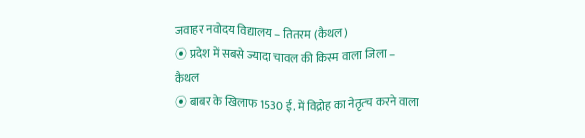जवाहर नवोदय विद्यालय – तितरम (कैथल)
⦿ प्रदेश में सबसे ज्यादा चावल की किस्म वाला जिला – कैथल
⦿ बाबर के खिलाफ 1530 ई. में विद्रोह का नेतृत्च करने वाला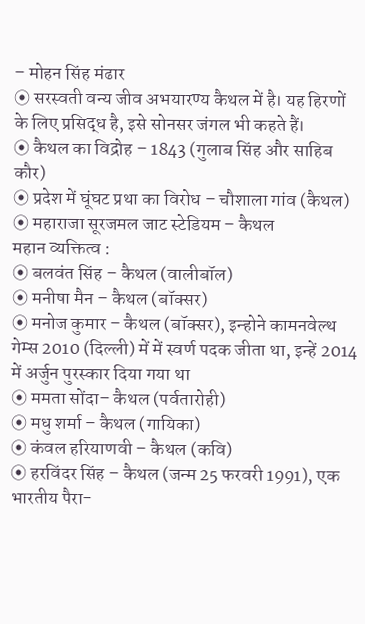– मोहन सिंह मंढार
⦿ सरस्वती वन्य जीव अभयारण्य कैथल में है। यह हिरणों के लिए प्रसिद्ध है, इसे सोनसर जंगल भी कहते हैं।
⦿ कैथल का विद्रोह – 1843 (गुलाब सिंह और साहिब कौर)
⦿ प्रदेश में घूंघट प्रथा का विरोध – चौशाला गांव (कैथल)
⦿ महाराजा सूरजमल जाट स्टेडियम – कैथल
महान व्यक्तित्व :
⦿ बलवंत सिंह – कैथल (वालीबॉल)
⦿ मनीषा मैन – कैथल (बॉक्सर)
⦿ मनोज कुमार – कैथल (बॉक्सर), इन्होने कामनवेल्थ गेम्स 2010 (दिल्ली) में में स्वर्ण पदक जीता था, इन्हें 2014 में अर्जुन पुरस्कार दिया गया था
⦿ ममता सोंदा– कैथल (पर्वतारोही)
⦿ मधु शर्मा – कैथल (गायिका)
⦿ कंवल हरियाणवी – कैथल (कवि)
⦿ हरविंदर सिंह – कैथल (जन्म 25 फरवरी 1991), एक भारतीय पैरा-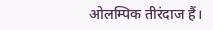ओलम्पिक तीरंदाज हैं।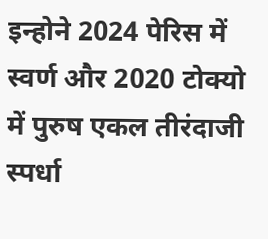इन्होने 2024 पेरिस में स्वर्ण और 2020 टोक्यो में पुरुष एकल तीरंदाजी स्पर्धा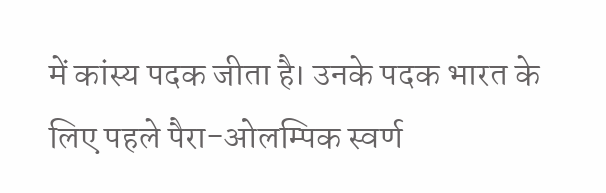में कांस्य पदक जीता है। उनके पदक भारत के लिए पहले पैरा-ओलम्पिक स्वर्ण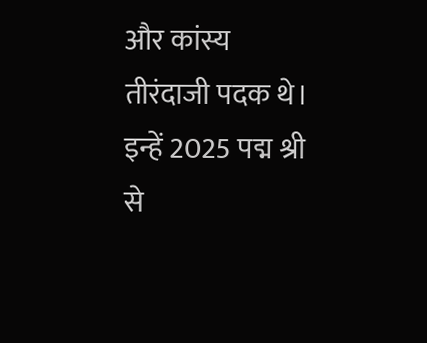और कांस्य तीरंदाजी पदक थे। इन्हें 2025 पद्म श्री से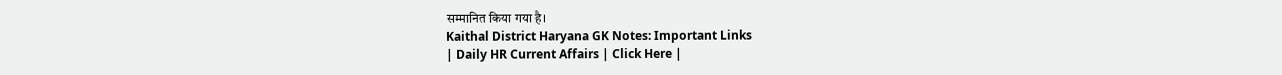सम्मानित किया गया है।
Kaithal District Haryana GK Notes: Important Links
| Daily HR Current Affairs | Click Here |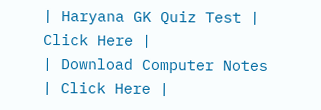| Haryana GK Quiz Test | Click Here |
| Download Computer Notes | Click Here |